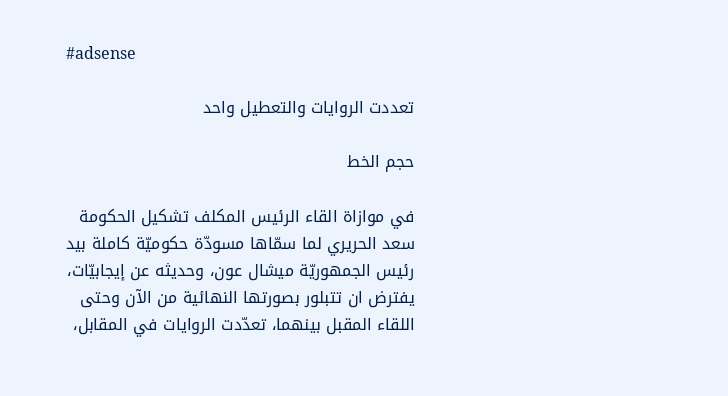#adsense

تعددت الروايات والتعطيل واحد

حجم الخط

في موازاة القاء الرئيس المكلف تشكيل الحكومة سعد الحريري لما سمّاها مسودّة حكوميّة كاملة بيد رئيس الجمهوريّة ميشال عون، وحديثه عن إيجابيّات، يفترض ان تتبلور بصورتها النهائية من الآن وحتى اللقاء المقبل بينهما، تعدّدت الروايات في المقابل،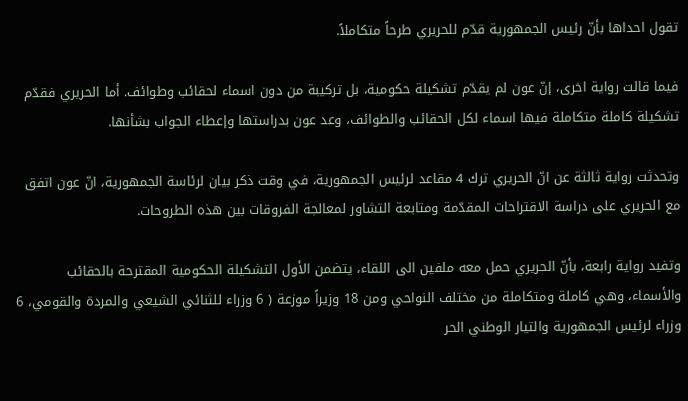تقول احداها بأنّ رئيس الجمهورية قدّم للحريري طرحاً متكاملاً.

فيما قالت رواية اخرى، إنّ عون لم يقدّم تشكيلة حكومية، بل تركيبة من دون اسماء لحقائب وطوائف. أما الحريري فقدّم تشكيلة كاملة متكاملة فيها اسماء لكل الحقائب والطوائف، وعد عون بدراستها وإعطاء الجواب بشأنها.

وتحدثت رواية ثالثة عن انّ الحريري ترك 4 مقاعد لرئيس الجمهورية، في وقت ذكر بيان لرئاسة الجمهورية، انّ عون اتفق مع الحريري على دراسة الاقتراحات المقدّمة ومتابعة التشاور لمعالجة الفروقات بين هذه الطروحات.

وتفيد رواية رابعة، بأنّ الحريري حمل معه ملفين الى اللقاء، يتضمن الأول التشكيلة الحكومية المقترحة بالحقائب والأسماء، وهي كاملة ومتكاملة من مختلف النواحي ومن 18 وزيراً موزعة ( 6 وزراء للثنائي الشيعي والمردة والقومي، 6 وزراء لرئيس الجمهورية والتيار الوطني الحر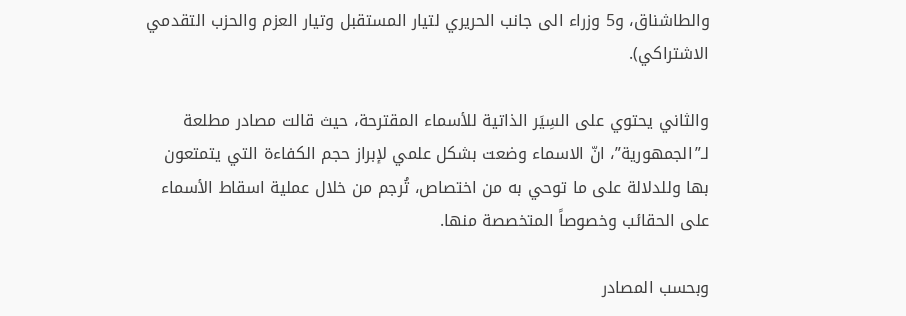والطاشناق، و5 وزراء الى جانب الحريري لتيار المستقبل وتيار العزم والحزب التقدمي الاشتراكي).

والثاني يحتوي على السِيَر الذاتية للأسماء المقترحة، حيث قالت مصادر مطلعة لـ”الجمهورية”، انّ الاسماء وضعت بشكل علمي لإبراز حجم الكفاءة التي يتمتعون بها وللدلالة على ما توحي به من اختصاص، تُرجم من خلال عملية اسقاط الأسماء على الحقائب وخصوصاً المتخصصة منها.

وبحسب المصادر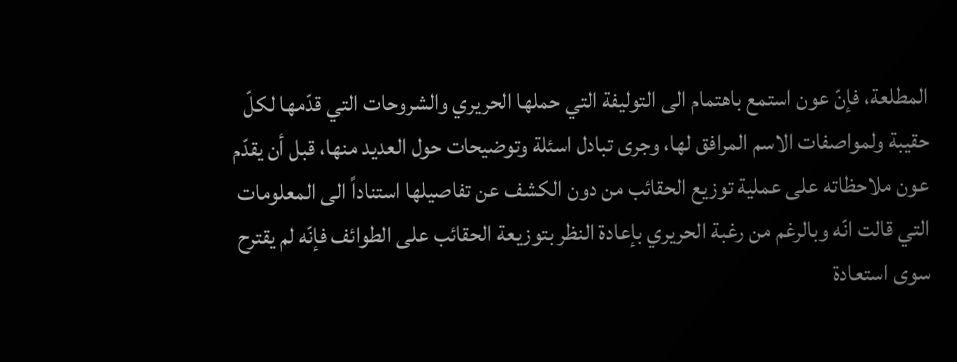المطلعة، فإنّ عون استمع باهتمام الى التوليفة التي حملها الحريري والشروحات التي قدّمها لكلّ حقيبة ولمواصفات الاسم المرافق لها، وجرى تبادل اسئلة وتوضيحات حول العديد منها، قبل أن يقدّم عون ملاحظاته على عملية توزيع الحقائب من دون الكشف عن تفاصيلها استناداً الى المعلومات التي قالت انّه وبالرغم من رغبة الحريري بإعادة النظر بتوزيعة الحقائب على الطوائف فإنّه لم يقترح سوى استعادة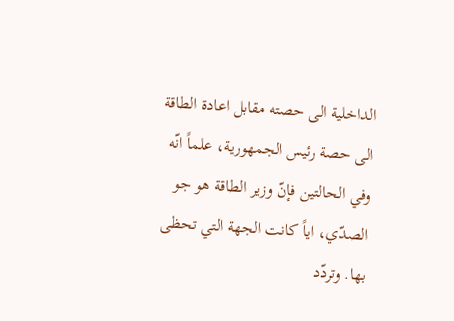الداخلية الى حصته مقابل اعادة الطاقة الى حصة رئيس الجمهورية، علماً انّه وفي الحالتين فإنّ وزير الطاقة هو جو الصدّي، اياً كانت الجهة التي تحظى بها. وتردّد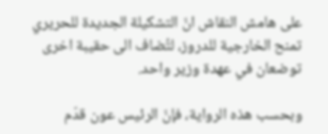على هامش النقاش انّ التشكيلة الجديدة للحريري تمنح الخارجية للدروز، لتُضاف الى حقيبة اخرى توضعان في عهدة وزير واحد.

وبحسب هذه الرواية، فإنّ الرئيس عون قدّم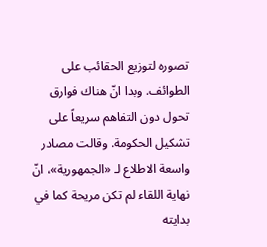تصوره لتوزيع الحقائب على الطوائف. وبدا انّ هناك فوارق تحول دون التفاهم سريعاً على تشكيل الحكومة. وقالت مصادر واسعة الاطلاع لـ «الجمهورية»، انّ نهاية اللقاء لم تكن مريحة كما في بدايته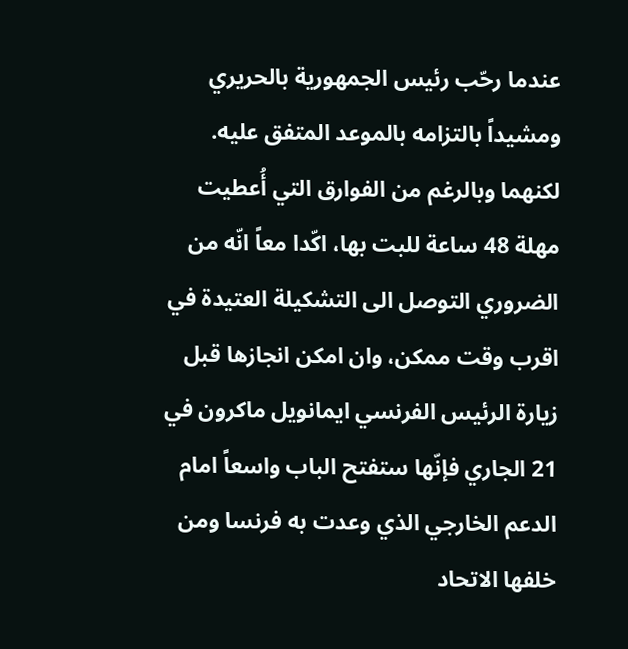عندما رحّب رئيس الجمهورية بالحريري ومشيداً بالتزامه بالموعد المتفق عليه. لكنهما وبالرغم من الفوارق التي أُعطيت مهلة 48 ساعة للبت بها، اكّدا معاً انّه من الضروري التوصل الى التشكيلة العتيدة في اقرب وقت ممكن، وان امكن انجازها قبل زيارة الرئيس الفرنسي ايمانويل ماكرون في 21 الجاري فإنّها ستفتح الباب واسعاً امام الدعم الخارجي الذي وعدت به فرنسا ومن خلفها الاتحاد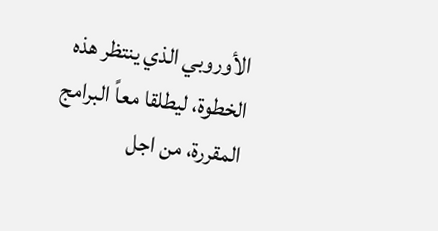الأوروبي الذي ينتظر هذه الخطوة، ليطلقا معاً البرامج المقررة، من اجل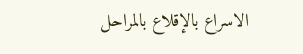الاسراع بالإقلاع بالمراحل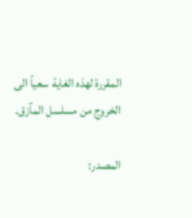المقررة لهذه الغاية سعياً الى الخروج من مسلسل المآزق.

المصدر: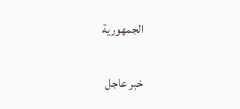الجمهورية

خبر عاجل